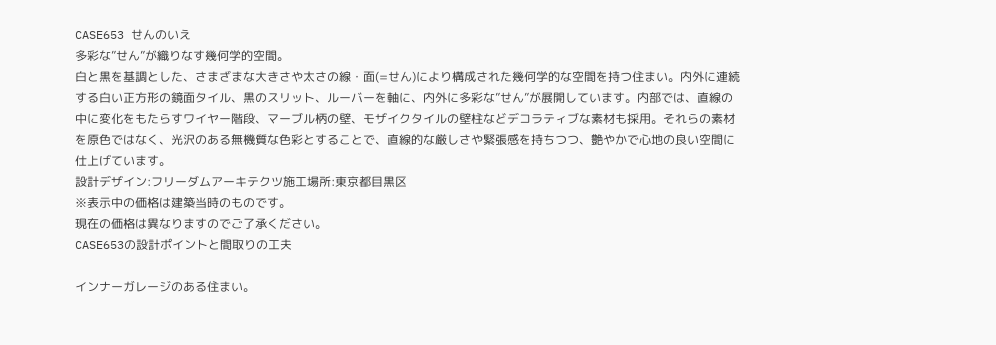CASE653 せんのいえ
多彩な”せん”が織りなす幾何学的空間。
白と黒を基調とした、さまざまな大きさや太さの線・面(=せん)により構成された幾何学的な空間を持つ住まい。内外に連続する白い正方形の鏡面タイル、黒のスリット、ルーバーを軸に、内外に多彩な”せん”が展開しています。内部では、直線の中に変化をもたらすワイヤー階段、マーブル柄の壁、モザイクタイルの壁柱などデコラティブな素材も採用。それらの素材を原色ではなく、光沢のある無機質な色彩とすることで、直線的な厳しさや緊張感を持ちつつ、艶やかで心地の良い空間に仕上げています。
設計デザイン:フリーダムアーキテクツ施工場所:東京都目黒区
※表示中の価格は建築当時のものです。
現在の価格は異なりますのでご了承ください。
CASE653の設計ポイントと間取りの工夫

インナーガレージのある住まい。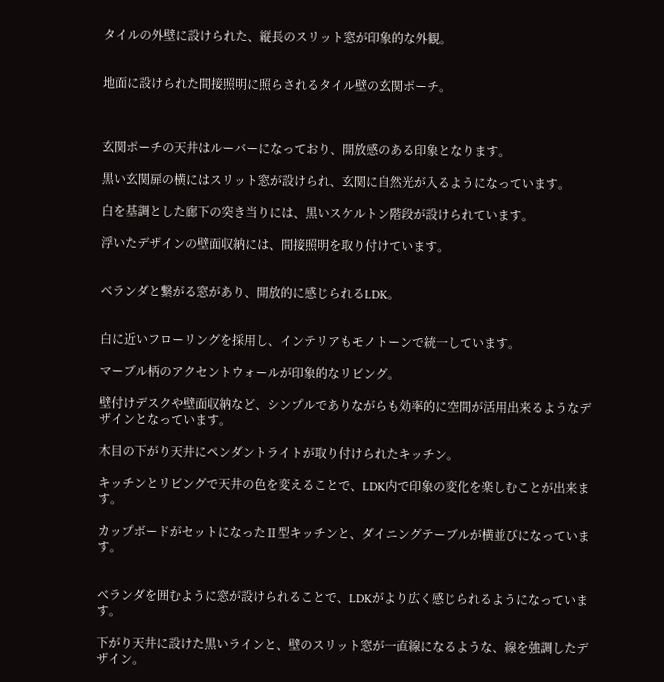タイルの外壁に設けられた、縦長のスリット窓が印象的な外観。


地面に設けられた間接照明に照らされるタイル壁の玄関ポーチ。



玄関ポーチの天井はルーバーになっており、開放感のある印象となります。

黒い玄関扉の横にはスリット窓が設けられ、玄関に自然光が入るようになっています。

白を基調とした廊下の突き当りには、黒いスケルトン階段が設けられています。

浮いたデザインの壁面収納には、間接照明を取り付けています。


ベランダと繋がる窓があり、開放的に感じられるLDK。


白に近いフローリングを採用し、インテリアもモノトーンで統一しています。

マーブル柄のアクセントウォールが印象的なリビング。

壁付けデスクや壁面収納など、シンプルでありながらも効率的に空間が活用出来るようなデザインとなっています。

木目の下がり天井にペンダントライトが取り付けられたキッチン。

キッチンとリビングで天井の色を変えることで、LDK内で印象の変化を楽しむことが出来ます。

カップボードがセットになったⅡ型キッチンと、ダイニングテーブルが横並びになっています。


ベランダを囲むように窓が設けられることで、LDKがより広く感じられるようになっています。

下がり天井に設けた黒いラインと、壁のスリット窓が一直線になるような、線を強調したデザイン。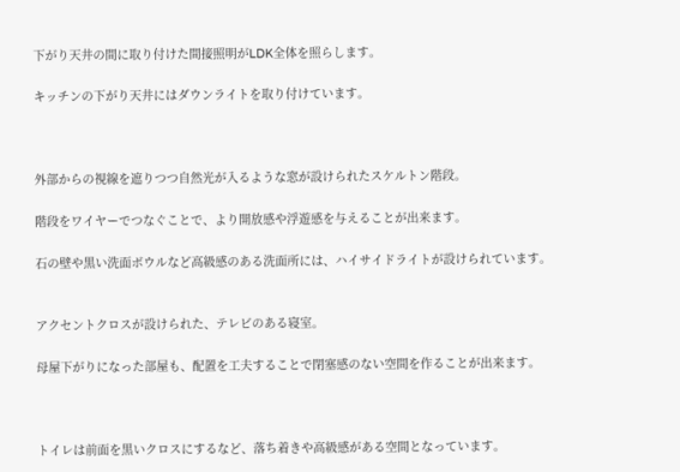下がり天井の間に取り付けた間接照明がLDK全体を照らします。

キッチンの下がり天井にはダウンライトを取り付けています。



外部からの視線を遮りつつ自然光が入るような窓が設けられたスケルトン階段。

階段をワイヤーでつなぐことで、より開放感や浮遊感を与えることが出来ます。

石の壁や黒い洗面ボウルなど高級感のある洗面所には、ハイサイドライトが設けられています。


アクセントクロスが設けられた、テレビのある寝室。

母屋下がりになった部屋も、配置を工夫することで閉塞感のない空間を作ることが出来ます。



トイレは前面を黒いクロスにするなど、落ち着きや高級感がある空間となっています。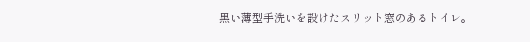黒い薄型手洗いを設けたスリット窓のあるトイレ。